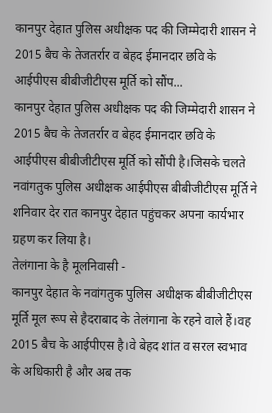कानपुर देहात पुलिस अधीक्षक पद की जिम्मेदारी शासन ने 2015 बैच के तेजतर्रार व बेहद ईमानदार छवि के आईपीएस बीबीजीटीएस मूर्ति को सौंप...
कानपुर देहात पुलिस अधीक्षक पद की जिम्मेदारी शासन ने 2015 बैच के तेजतर्रार व बेहद ईमानदार छवि के आईपीएस बीबीजीटीएस मूर्ति को सौंपी है।जिसके चलते नवांगतुक पुलिस अधीक्षक आईपीएस बीबीजीटीएस मूर्ति ने शनिवार देर रात कानपुर देहात पहुंचकर अपना कार्यभार ग्रहण कर लिया है।
तेलंगाना के है मूलनिवासी -
कानपुर देहात के नवांगतुक पुलिस अधीक्षक बीबीजीटीएस मूर्ति मूल रूप से हैदराबाद के तेलंगाना के रहने वाले हैं।वह 2015 बैच के आईपीएस है।वे बेहद शांत व सरल स्वभाव के अधिकारी है और अब तक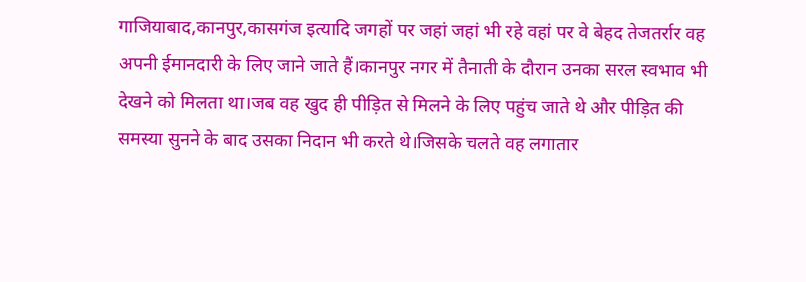गाजियाबाद,कानपुर,कासगंज इत्यादि जगहों पर जहां जहां भी रहे वहां पर वे बेहद तेजतर्रार वह अपनी ईमानदारी के लिए जाने जाते हैं।कानपुर नगर में तैनाती के दौरान उनका सरल स्वभाव भी देखने को मिलता था।जब वह खुद ही पीड़ित से मिलने के लिए पहुंच जाते थे और पीड़ित की समस्या सुनने के बाद उसका निदान भी करते थे।जिसके चलते वह लगातार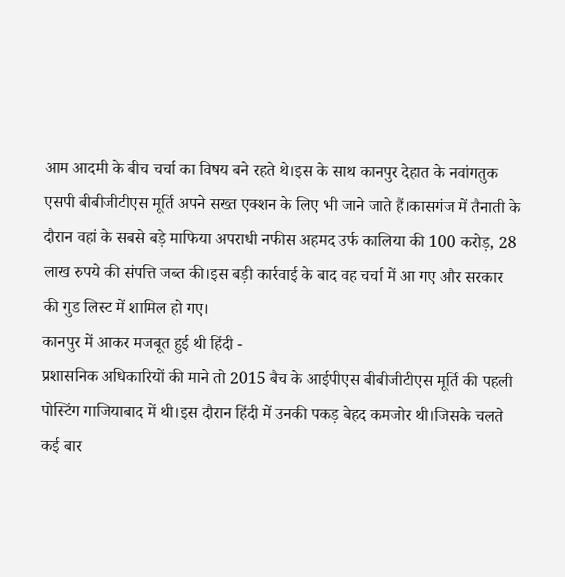आम आदमी के बीच चर्चा का विषय बने रहते थे।इस के साथ कानपुर देहात के नवांगतुक एसपी बीबीजीटीएस मूर्ति अपने सख्त एक्शन के लिए भी जाने जाते हैं।कासगंज में तैनाती के दौरान वहां के सबसे बड़े माफिया अपराधी नफीस अहमद उर्फ कालिया की 100 करोड़, 28 लाख रुपये की संपत्ति जब्त की।इस बड़ी कार्रवाई के बाद वह चर्चा में आ गए और सरकार की गुड लिस्ट में शामिल हो गए।
कानपुर में आकर मजबूत हुई थी हिंदी -
प्रशासनिक अधिकारियों की माने तो 2015 बैच के आईपीएस बीबीजीटीएस मूर्ति की पहली पोस्टिंग गाजियाबाद में थी।इस दौरान हिंदी में उनकी पकड़ बेहद कमजोर थी।जिसके चलते कई बार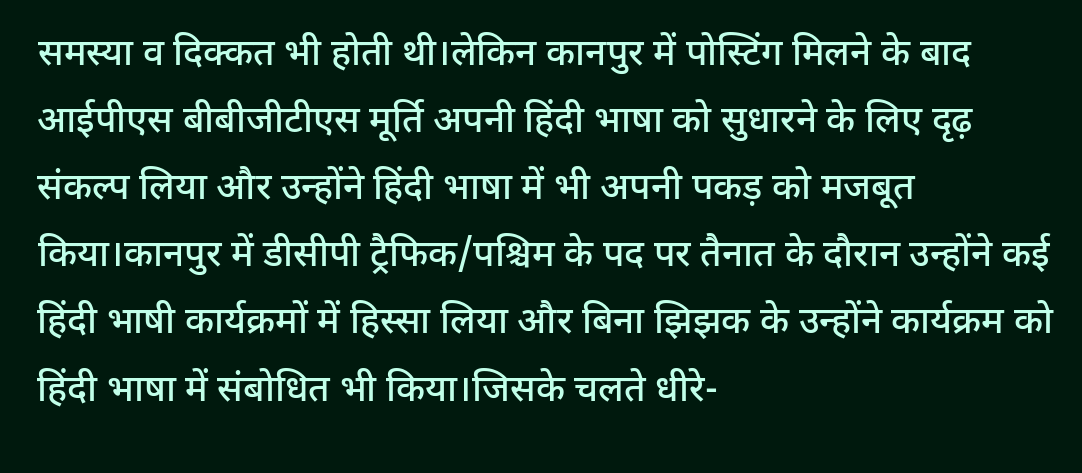समस्या व दिक्कत भी होती थी।लेकिन कानपुर में पोस्टिंग मिलने के बाद आईपीएस बीबीजीटीएस मूर्ति अपनी हिंदी भाषा को सुधारने के लिए दृढ़ संकल्प लिया और उन्होंने हिंदी भाषा में भी अपनी पकड़ को मजबूत किया।कानपुर में डीसीपी ट्रैफिक/पश्चिम के पद पर तैनात के दौरान उन्होंने कई हिंदी भाषी कार्यक्रमों में हिस्सा लिया और बिना झिझक के उन्होंने कार्यक्रम को हिंदी भाषा में संबोधित भी किया।जिसके चलते धीरे-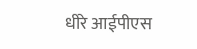धीरे आईपीएस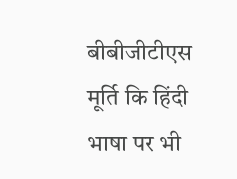बीबीजीटीएस मूर्ति कि हिंदी भाषा पर भी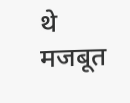थे मजबूत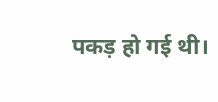पकड़ हो गई थी।